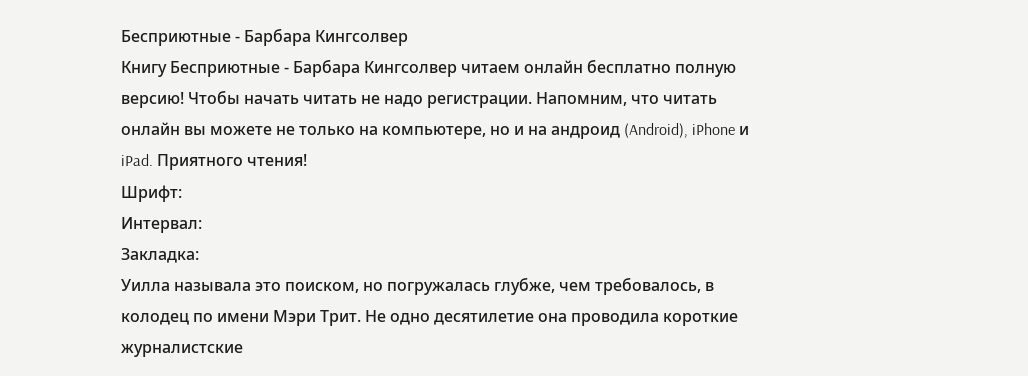Бесприютные - Барбара Кингсолвер
Книгу Бесприютные - Барбара Кингсолвер читаем онлайн бесплатно полную версию! Чтобы начать читать не надо регистрации. Напомним, что читать онлайн вы можете не только на компьютере, но и на андроид (Android), iPhone и iPad. Приятного чтения!
Шрифт:
Интервал:
Закладка:
Уилла называла это поиском, но погружалась глубже, чем требовалось, в колодец по имени Мэри Трит. Не одно десятилетие она проводила короткие журналистские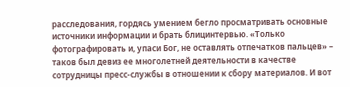расследования, гордясь умением бегло просматривать основные источники информации и брать блицинтервью. «Только фотографировать и, упаси Бог, не оставлять отпечатков пальцев» – таков был девиз ее многолетней деятельности в качестве сотрудницы пресс-службы в отношении к сбору материалов. И вот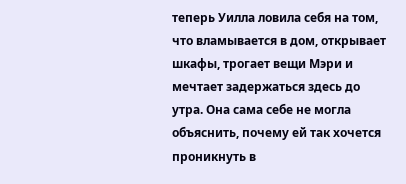теперь Уилла ловила себя на том, что вламывается в дом, открывает шкафы, трогает вещи Мэри и мечтает задержаться здесь до утра. Она сама себе не могла объяснить, почему ей так хочется проникнуть в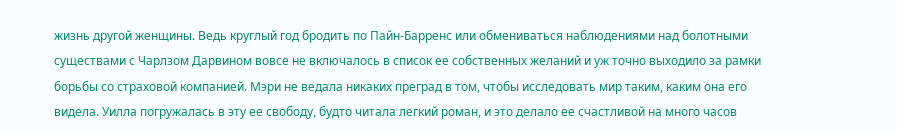жизнь другой женщины. Ведь круглый год бродить по Пайн-Барренс или обмениваться наблюдениями над болотными существами с Чарлзом Дарвином вовсе не включалось в список ее собственных желаний и уж точно выходило за рамки борьбы со страховой компанией. Мэри не ведала никаких преград в том, чтобы исследовать мир таким, каким она его видела. Уилла погружалась в эту ее свободу, будто читала легкий роман, и это делало ее счастливой на много часов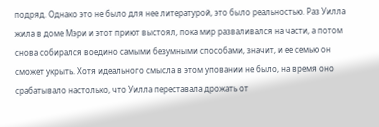подряд. Однако это не было для нее литературой, это было реальностью. Раз Уилла жила в доме Мэри и этот приют выстоял, пока мир разваливался на части, а потом снова собирался воедино самыми безумными способами, значит, и ее семью он сможет укрыть. Хотя идеального смысла в этом уповании не было, на время оно срабатывало настолько, что Уилла переставала дрожать от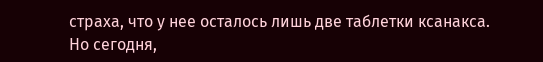страха, что у нее осталось лишь две таблетки ксанакса.
Но сегодня,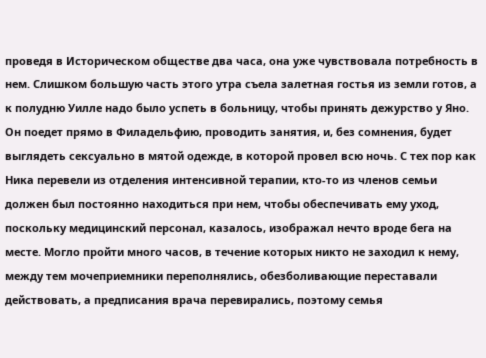проведя в Историческом обществе два часа, она уже чувствовала потребность в нем. Слишком большую часть этого утра съела залетная гостья из земли готов, а к полудню Уилле надо было успеть в больницу, чтобы принять дежурство у Яно. Он поедет прямо в Филадельфию, проводить занятия, и, без сомнения, будет выглядеть сексуально в мятой одежде, в которой провел всю ночь. С тех пор как Ника перевели из отделения интенсивной терапии, кто-то из членов семьи должен был постоянно находиться при нем, чтобы обеспечивать ему уход, поскольку медицинский персонал, казалось, изображал нечто вроде бега на месте. Могло пройти много часов, в течение которых никто не заходил к нему, между тем мочеприемники переполнялись, обезболивающие переставали действовать, а предписания врача перевирались, поэтому семья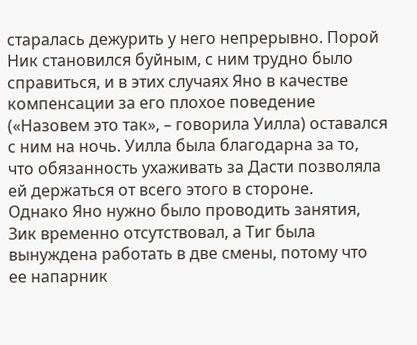старалась дежурить у него непрерывно. Порой Ник становился буйным, с ним трудно было справиться, и в этих случаях Яно в качестве компенсации за его плохое поведение («Назовем это так», – говорила Уилла) оставался с ним на ночь. Уилла была благодарна за то, что обязанность ухаживать за Дасти позволяла ей держаться от всего этого в стороне.
Однако Яно нужно было проводить занятия, Зик временно отсутствовал, а Тиг была вынуждена работать в две смены, потому что ее напарник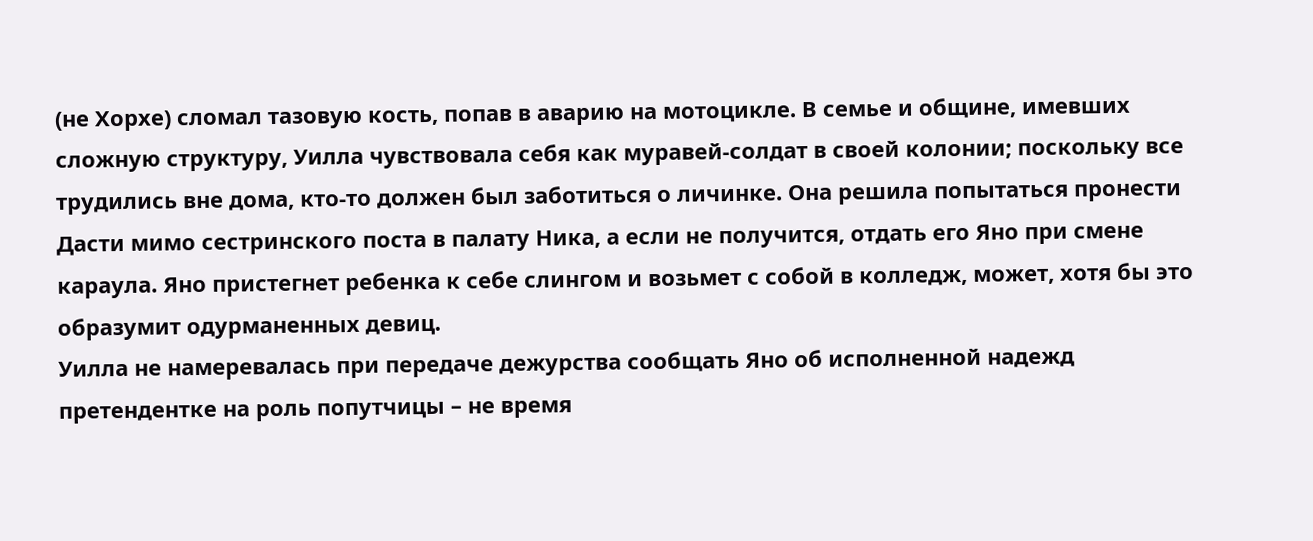(не Хорхе) сломал тазовую кость, попав в аварию на мотоцикле. В семье и общине, имевших сложную структуру, Уилла чувствовала себя как муравей-солдат в своей колонии; поскольку все трудились вне дома, кто-то должен был заботиться о личинке. Она решила попытаться пронести Дасти мимо сестринского поста в палату Ника, а если не получится, отдать его Яно при смене караула. Яно пристегнет ребенка к себе слингом и возьмет с собой в колледж, может, хотя бы это образумит одурманенных девиц.
Уилла не намеревалась при передаче дежурства сообщать Яно об исполненной надежд претендентке на роль попутчицы – не время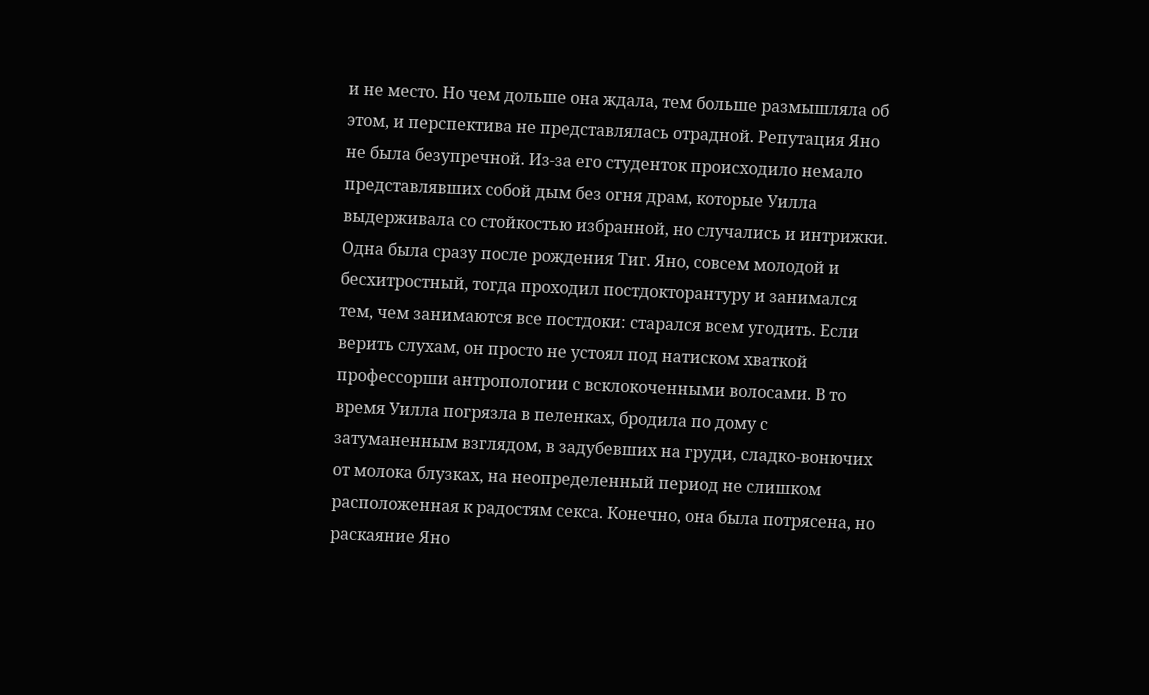и не место. Но чем дольше она ждала, тем больше размышляла об этом, и перспектива не представлялась отрадной. Репутация Яно не была безупречной. Из-за его студенток происходило немало представлявших собой дым без огня драм, которые Уилла выдерживала со стойкостью избранной, но случались и интрижки. Одна была сразу после рождения Тиг. Яно, совсем молодой и бесхитростный, тогда проходил постдокторантуру и занимался тем, чем занимаются все постдоки: старался всем угодить. Если верить слухам, он просто не устоял под натиском хваткой профессорши антропологии с всклокоченными волосами. В то время Уилла погрязла в пеленках, бродила по дому с затуманенным взглядом, в задубевших на груди, сладко-вонючих от молока блузках, на неопределенный период не слишком расположенная к радостям секса. Конечно, она была потрясена, но раскаяние Яно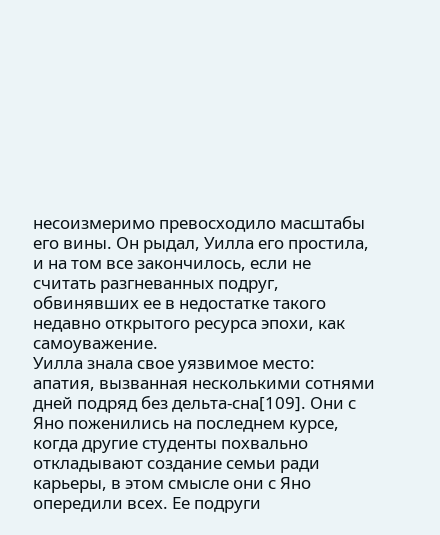несоизмеримо превосходило масштабы его вины. Он рыдал, Уилла его простила, и на том все закончилось, если не считать разгневанных подруг, обвинявших ее в недостатке такого недавно открытого ресурса эпохи, как самоуважение.
Уилла знала свое уязвимое место: апатия, вызванная несколькими сотнями дней подряд без дельта-сна[109]. Они с Яно поженились на последнем курсе, когда другие студенты похвально откладывают создание семьи ради карьеры, в этом смысле они с Яно опередили всех. Ее подруги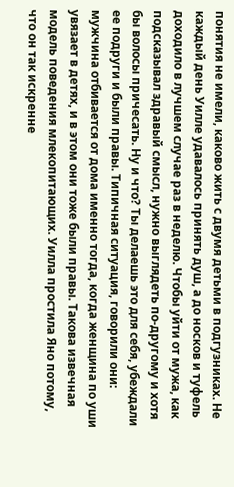понятия не имели, каково жить с двумя детьми в подгузниках. Не каждый день Уилле удавалось принять душ, а до носков и туфель доходило в лучшем случае раз в неделю. Чтобы уйти от мужа, как подсказывал здравый смысл, нужно выглядеть по-другому и хотя бы волосы причесать. Ну и что? Ты делаешь это для себя, убеждали ее подруги и были правы. Типичная ситуация, говорили они: мужчина отбивается от дома именно тогда, когда женщина по уши увязает в детях, и в этом они тоже были правы. Такова извечная модель поведения млекопитающих. Уилла простила Яно потому, что он так искренне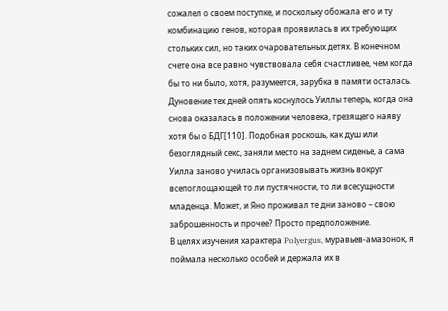сожалел о своем поступке, и поскольку обожала его и ту комбинацию генов, которая проявилась в их требующих стольких сил, но таких очаровательных детях. В конечном счете она все равно чувствовала себя счастливее, чем когда бы то ни было, хотя, разумеется, зарубка в памяти осталась.
Дуновение тех дней опять коснулось Уиллы теперь, когда она снова оказалась в положении человека, грезящего наяву хотя бы о БДГ[110]. Подобная роскошь, как душ или безоглядный секс, заняли место на заднем сиденье, а сама Уилла заново училась организовывать жизнь вокруг всепоглощающей то ли пустячности, то ли всесущности младенца. Может, и Яно проживал те дни заново – свою заброшенность и прочее? Просто предположение.
В целях изучения характера Polyergus, муравьев-амазонок, я поймала несколько особей и держала их в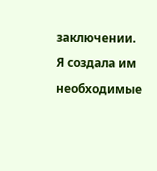заключении. Я создала им необходимые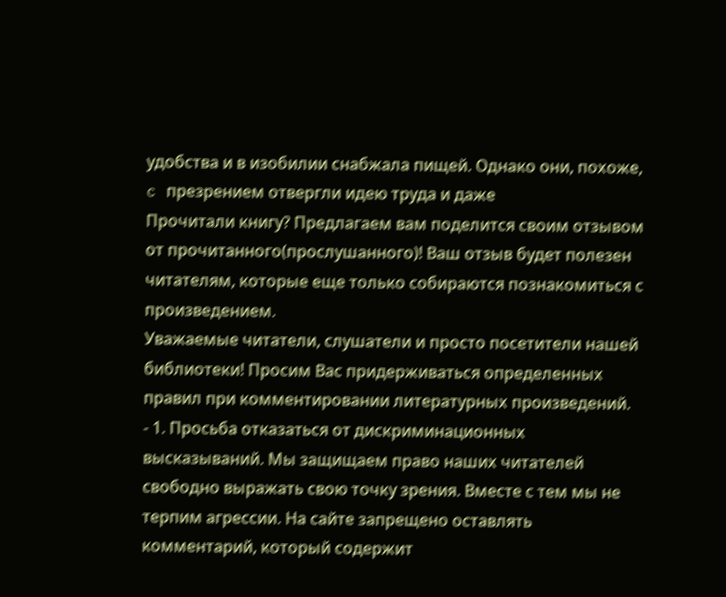удобства и в изобилии снабжала пищей. Однако они, похоже, c презрением отвергли идею труда и даже
Прочитали книгу? Предлагаем вам поделится своим отзывом от прочитанного(прослушанного)! Ваш отзыв будет полезен читателям, которые еще только собираются познакомиться с произведением.
Уважаемые читатели, слушатели и просто посетители нашей библиотеки! Просим Вас придерживаться определенных правил при комментировании литературных произведений.
- 1. Просьба отказаться от дискриминационных высказываний. Мы защищаем право наших читателей свободно выражать свою точку зрения. Вместе с тем мы не терпим агрессии. На сайте запрещено оставлять комментарий, который содержит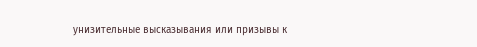унизительные высказывания или призывы к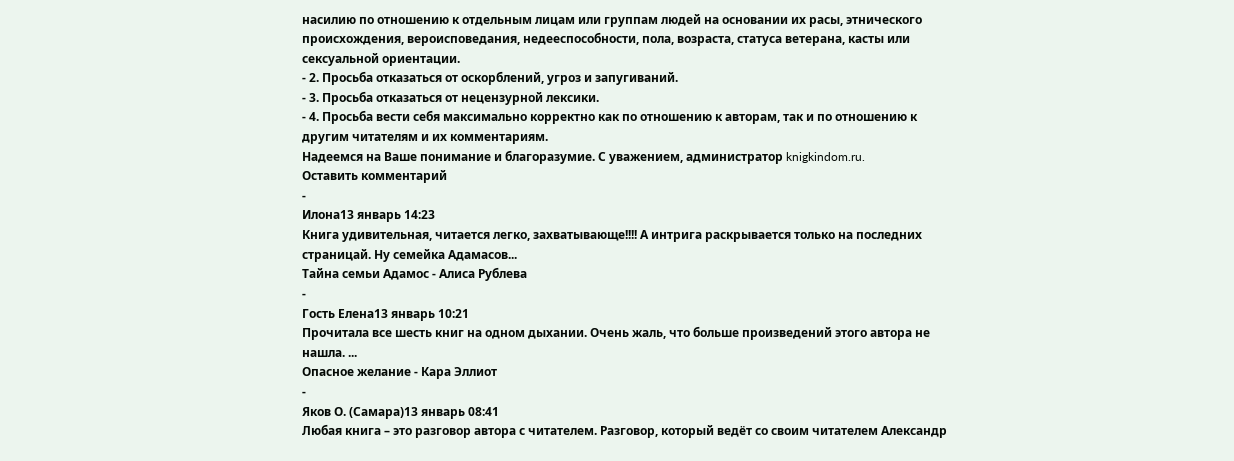насилию по отношению к отдельным лицам или группам людей на основании их расы, этнического происхождения, вероисповедания, недееспособности, пола, возраста, статуса ветерана, касты или сексуальной ориентации.
- 2. Просьба отказаться от оскорблений, угроз и запугиваний.
- 3. Просьба отказаться от нецензурной лексики.
- 4. Просьба вести себя максимально корректно как по отношению к авторам, так и по отношению к другим читателям и их комментариям.
Надеемся на Ваше понимание и благоразумие. С уважением, администратор knigkindom.ru.
Оставить комментарий
-
Илона13 январь 14:23
Книга удивительная, читается легко, захватывающе!!!! А интрига раскрывается только на последних страницай. Ну семейка Адамасов...
Тайна семьи Адамос - Алиса Рублева
-
Гость Елена13 январь 10:21
Прочитала все шесть книг на одном дыхании. Очень жаль, что больше произведений этого автора не нашла. ...
Опасное желание - Кара Эллиот
-
Яков О. (Самара)13 январь 08:41
Любая книга – это разговор автора с читателем. Разговор, который ведёт со своим читателем Александр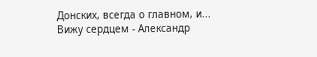Донских, всегда о главном, и...
Вижу сердцем - Александр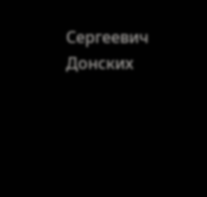Сергеевич Донских